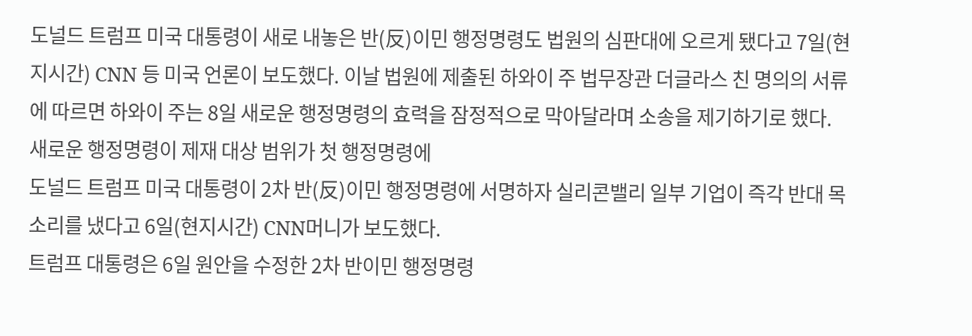도널드 트럼프 미국 대통령이 새로 내놓은 반(反)이민 행정명령도 법원의 심판대에 오르게 됐다고 7일(현지시간) CNN 등 미국 언론이 보도했다. 이날 법원에 제출된 하와이 주 법무장관 더글라스 친 명의의 서류에 따르면 하와이 주는 8일 새로운 행정명령의 효력을 잠정적으로 막아달라며 소송을 제기하기로 했다. 새로운 행정명령이 제재 대상 범위가 첫 행정명령에
도널드 트럼프 미국 대통령이 2차 반(反)이민 행정명령에 서명하자 실리콘밸리 일부 기업이 즉각 반대 목소리를 냈다고 6일(현지시간) CNN머니가 보도했다.
트럼프 대통령은 6일 원안을 수정한 2차 반이민 행정명령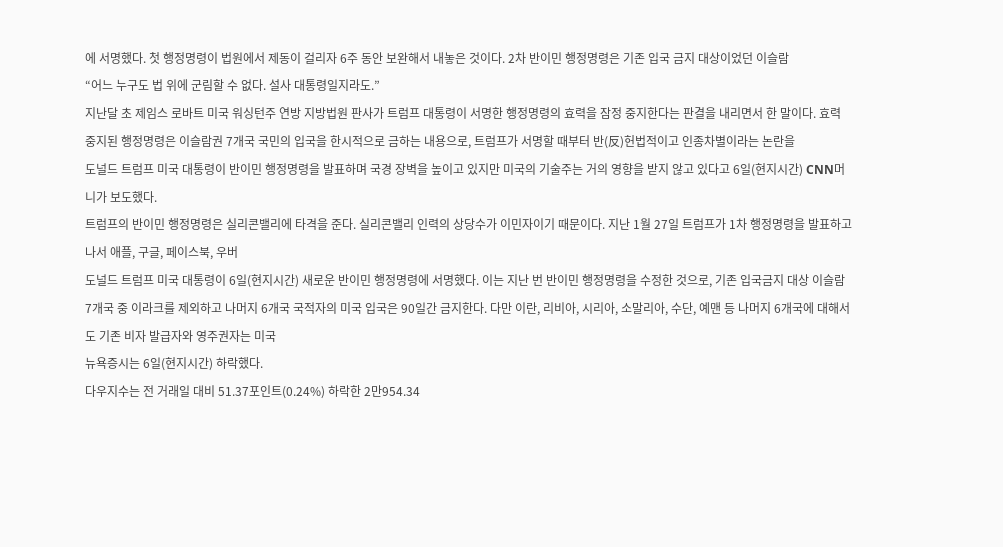에 서명했다. 첫 행정명령이 법원에서 제동이 걸리자 6주 동안 보완해서 내놓은 것이다. 2차 반이민 행정명령은 기존 입국 금지 대상이었던 이슬람
“어느 누구도 법 위에 군림할 수 없다. 설사 대통령일지라도.”
지난달 초 제임스 로바트 미국 워싱턴주 연방 지방법원 판사가 트럼프 대통령이 서명한 행정명령의 효력을 잠정 중지한다는 판결을 내리면서 한 말이다. 효력 중지된 행정명령은 이슬람권 7개국 국민의 입국을 한시적으로 금하는 내용으로, 트럼프가 서명할 때부터 반(反)헌법적이고 인종차별이라는 논란을
도널드 트럼프 미국 대통령이 반이민 행정명령을 발표하며 국경 장벽을 높이고 있지만 미국의 기술주는 거의 영향을 받지 않고 있다고 6일(현지시간) CNN머니가 보도했다.
트럼프의 반이민 행정명령은 실리콘밸리에 타격을 준다. 실리콘밸리 인력의 상당수가 이민자이기 때문이다. 지난 1월 27일 트럼프가 1차 행정명령을 발표하고 나서 애플, 구글, 페이스북, 우버
도널드 트럼프 미국 대통령이 6일(현지시간) 새로운 반이민 행정명령에 서명했다. 이는 지난 번 반이민 행정명령을 수정한 것으로, 기존 입국금지 대상 이슬람 7개국 중 이라크를 제외하고 나머지 6개국 국적자의 미국 입국은 90일간 금지한다. 다만 이란, 리비아, 시리아, 소말리아, 수단, 예맨 등 나머지 6개국에 대해서도 기존 비자 발급자와 영주권자는 미국
뉴욕증시는 6일(현지시간) 하락했다.
다우지수는 전 거래일 대비 51.37포인트(0.24%) 하락한 2만954.34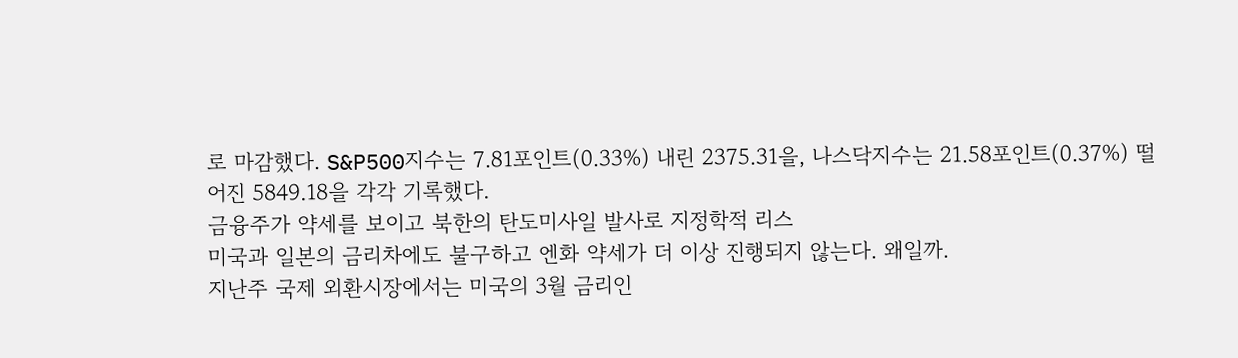로 마감했다. S&P500지수는 7.81포인트(0.33%) 내린 2375.31을, 나스닥지수는 21.58포인트(0.37%) 떨어진 5849.18을 각각 기록했다.
금융주가 약세를 보이고 북한의 탄도미사일 발사로 지정학적 리스
미국과 일본의 금리차에도 불구하고 엔화 약세가 더 이상 진행되지 않는다. 왜일까.
지난주 국제 외환시장에서는 미국의 3월 금리인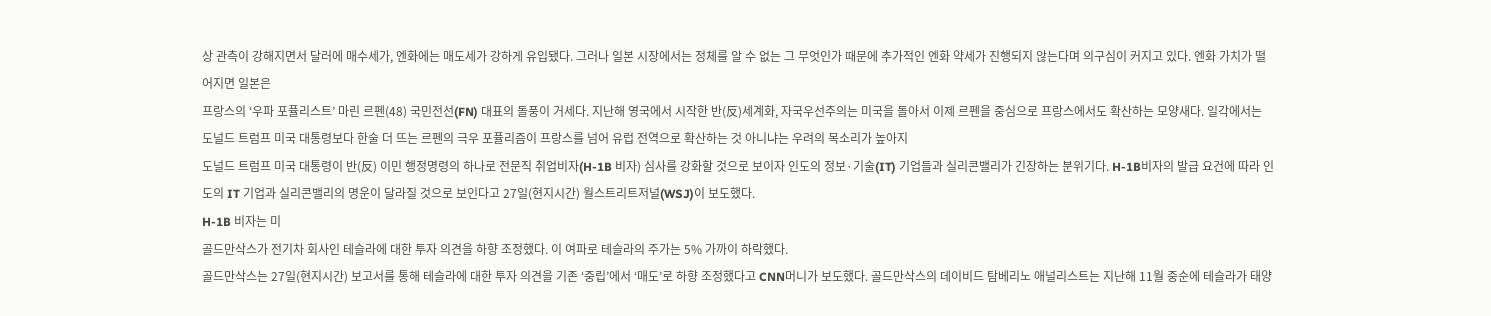상 관측이 강해지면서 달러에 매수세가, 엔화에는 매도세가 강하게 유입됐다. 그러나 일본 시장에서는 정체를 알 수 없는 그 무엇인가 때문에 추가적인 엔화 약세가 진행되지 않는다며 의구심이 커지고 있다. 엔화 가치가 떨어지면 일본은
프랑스의 ‘우파 포퓰리스트’ 마린 르펜(48) 국민전선(FN) 대표의 돌풍이 거세다. 지난해 영국에서 시작한 반(反)세계화, 자국우선주의는 미국을 돌아서 이제 르펜을 중심으로 프랑스에서도 확산하는 모양새다. 일각에서는 도널드 트럼프 미국 대통령보다 한술 더 뜨는 르펜의 극우 포퓰리즘이 프랑스를 넘어 유럽 전역으로 확산하는 것 아니냐는 우려의 목소리가 높아지
도널드 트럼프 미국 대통령이 반(反) 이민 행정명령의 하나로 전문직 취업비자(H-1B 비자) 심사를 강화할 것으로 보이자 인도의 정보·기술(IT) 기업들과 실리콘밸리가 긴장하는 분위기다. H-1B비자의 발급 요건에 따라 인도의 IT 기업과 실리콘밸리의 명운이 달라질 것으로 보인다고 27일(현지시간) 월스트리트저널(WSJ)이 보도했다.
H-1B 비자는 미
골드만삭스가 전기차 회사인 테슬라에 대한 투자 의견을 하향 조정했다. 이 여파로 테슬라의 주가는 5% 가까이 하락했다.
골드만삭스는 27일(현지시간) 보고서를 통해 테슬라에 대한 투자 의견을 기존 ‘중립’에서 ‘매도’로 하향 조정했다고 CNN머니가 보도했다. 골드만삭스의 데이비드 탐베리노 애널리스트는 지난해 11월 중순에 테슬라가 태양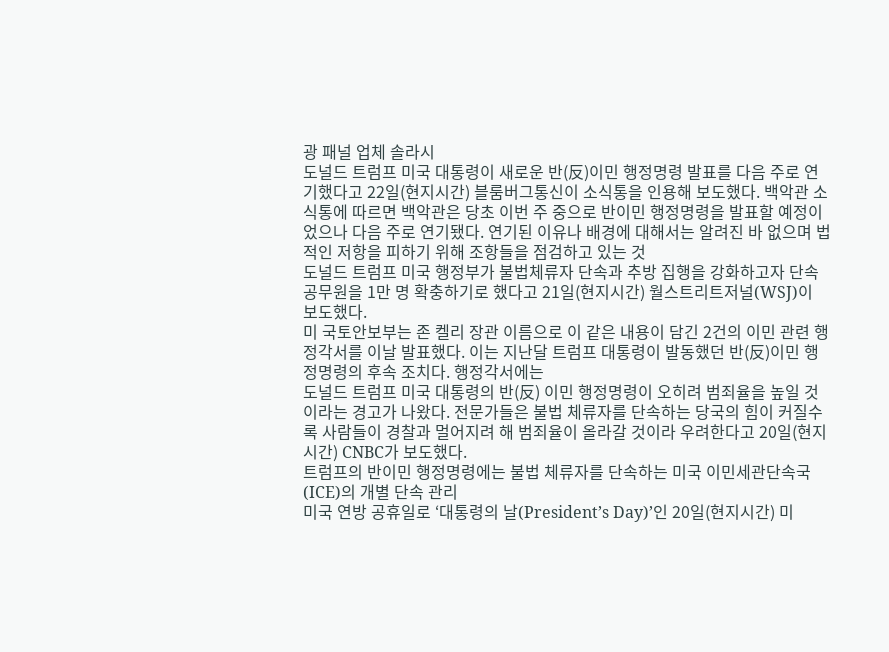광 패널 업체 솔라시
도널드 트럼프 미국 대통령이 새로운 반(反)이민 행정명령 발표를 다음 주로 연기했다고 22일(현지시간) 블룸버그통신이 소식통을 인용해 보도했다. 백악관 소식통에 따르면 백악관은 당초 이번 주 중으로 반이민 행정명령을 발표할 예정이었으나 다음 주로 연기됐다. 연기된 이유나 배경에 대해서는 알려진 바 없으며 법적인 저항을 피하기 위해 조항들을 점검하고 있는 것
도널드 트럼프 미국 행정부가 불법체류자 단속과 추방 집행을 강화하고자 단속공무원을 1만 명 확충하기로 했다고 21일(현지시간) 월스트리트저널(WSJ)이 보도했다.
미 국토안보부는 존 켈리 장관 이름으로 이 같은 내용이 담긴 2건의 이민 관련 행정각서를 이날 발표했다. 이는 지난달 트럼프 대통령이 발동했던 반(反)이민 행정명령의 후속 조치다. 행정각서에는
도널드 트럼프 미국 대통령의 반(反) 이민 행정명령이 오히려 범죄율을 높일 것이라는 경고가 나왔다. 전문가들은 불법 체류자를 단속하는 당국의 힘이 커질수록 사람들이 경찰과 멀어지려 해 범죄율이 올라갈 것이라 우려한다고 20일(현지시간) CNBC가 보도했다.
트럼프의 반이민 행정명령에는 불법 체류자를 단속하는 미국 이민세관단속국(ICE)의 개별 단속 관리
미국 연방 공휴일로 ‘대통령의 날(President’s Day)’인 20일(현지시간) 미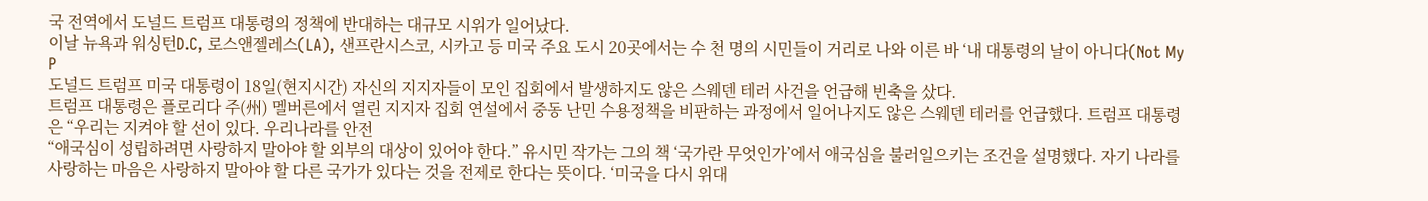국 전역에서 도널드 트럼프 대통령의 정책에 반대하는 대규모 시위가 일어났다.
이날 뉴욕과 워싱턴D.C, 로스앤젤레스(LA), 샌프란시스코, 시카고 등 미국 주요 도시 20곳에서는 수 천 명의 시민들이 거리로 나와 이른 바 ‘내 대통령의 날이 아니다(Not My P
도널드 트럼프 미국 대통령이 18일(현지시간) 자신의 지지자들이 모인 집회에서 발생하지도 않은 스웨덴 테러 사건을 언급해 빈축을 샀다.
트럼프 대통령은 플로리다 주(州) 멜버른에서 열린 지지자 집회 연설에서 중동 난민 수용정책을 비판하는 과정에서 일어나지도 않은 스웨덴 테러를 언급했다. 트럼프 대통령은 “우리는 지켜야 할 선이 있다. 우리나라를 안전
“애국심이 성립하려면 사랑하지 말아야 할 외부의 대상이 있어야 한다.” 유시민 작가는 그의 책 ‘국가란 무엇인가’에서 애국심을 불러일으키는 조건을 설명했다. 자기 나라를 사랑하는 마음은 사랑하지 말아야 할 다른 국가가 있다는 것을 전제로 한다는 뜻이다. ‘미국을 다시 위대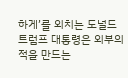하게’를 외치는 도널드 트럼프 대통령은 외부의 적을 만드는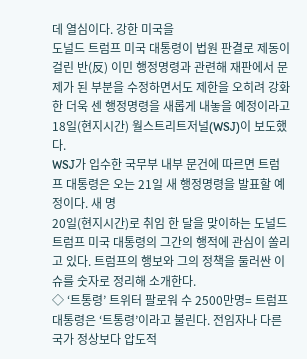데 열심이다. 강한 미국을
도널드 트럼프 미국 대통령이 법원 판결로 제동이 걸린 반(反) 이민 행정명령과 관련해 재판에서 문제가 된 부분을 수정하면서도 제한을 오히려 강화한 더욱 센 행정명령을 새롭게 내놓을 예정이라고 18일(현지시간) 월스트리트저널(WSJ)이 보도했다.
WSJ가 입수한 국무부 내부 문건에 따르면 트럼프 대통령은 오는 21일 새 행정명령을 발표할 예정이다. 새 명
20일(현지시간)로 취임 한 달을 맞이하는 도널드 트럼프 미국 대통령의 그간의 행적에 관심이 쏠리고 있다. 트럼프의 행보와 그의 정책을 둘러싼 이슈를 숫자로 정리해 소개한다.
◇ ‘트통령’ 트위터 팔로워 수 2500만명= 트럼프 대통령은 ‘트통령’이라고 불린다. 전임자나 다른 국가 정상보다 압도적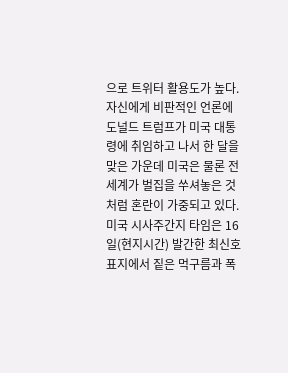으로 트위터 활용도가 높다. 자신에게 비판적인 언론에
도널드 트럼프가 미국 대통령에 취임하고 나서 한 달을 맞은 가운데 미국은 물론 전 세계가 벌집을 쑤셔놓은 것처럼 혼란이 가중되고 있다.
미국 시사주간지 타임은 16일(현지시간) 발간한 최신호 표지에서 짙은 먹구름과 폭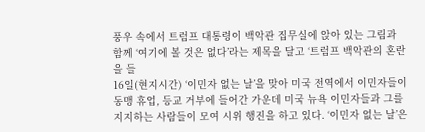풍우 속에서 트럼프 대통령이 백악관 집무실에 앉아 있는 그림과 함께 ‘여기에 볼 것은 없다’라는 제목을 달고 ‘트럼프 백악관의 혼란을 들
16일(현지시간) ‘이민자 없는 날’을 맞아 미국 전역에서 이민자들이 동맹 휴업, 등교 거부에 들어간 가운데 미국 뉴욕 이민자들과 그를 지지하는 사람들이 모여 시위 행진을 하고 있다. ‘이민자 없는 날’은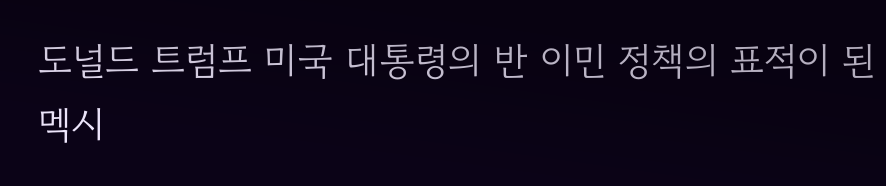도널드 트럼프 미국 대통령의 반 이민 정책의 표적이 된 멕시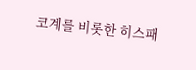코계를 비롯한 히스패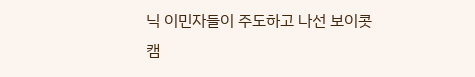닉 이민자들이 주도하고 나선 보이콧 캠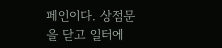페인이다. 상점문을 닫고 일터에